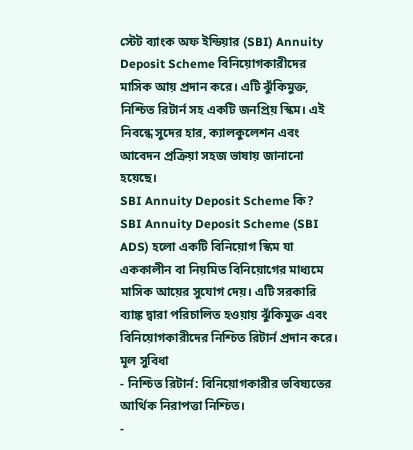স্টেট ব্যাংক অফ ইন্ডিয়ার (SBI) Annuity Deposit Scheme বিনিয়োগকারীদের মাসিক আয় প্রদান করে। এটি ঝুঁকিমুক্ত, নিশ্চিত রিটার্ন সহ একটি জনপ্রিয় স্কিম। এই নিবন্ধে সুদের হার, ক্যালকুলেশন এবং আবেদন প্রক্রিয়া সহজ ভাষায় জানানো হয়েছে।
SBI Annuity Deposit Scheme কি?
SBI Annuity Deposit Scheme (SBI ADS) হলো একটি বিনিয়োগ স্কিম যা এককালীন বা নিয়মিত বিনিয়োগের মাধ্যমে মাসিক আয়ের সুযোগ দেয়। এটি সরকারি ব্যাঙ্ক দ্বারা পরিচালিত হওয়ায় ঝুঁকিমুক্ত এবং বিনিয়োগকারীদের নিশ্চিত রিটার্ন প্রদান করে।
মূল সুবিধা
- নিশ্চিত রিটার্ন: বিনিয়োগকারীর ভবিষ্যতের আর্থিক নিরাপত্তা নিশ্চিত।
-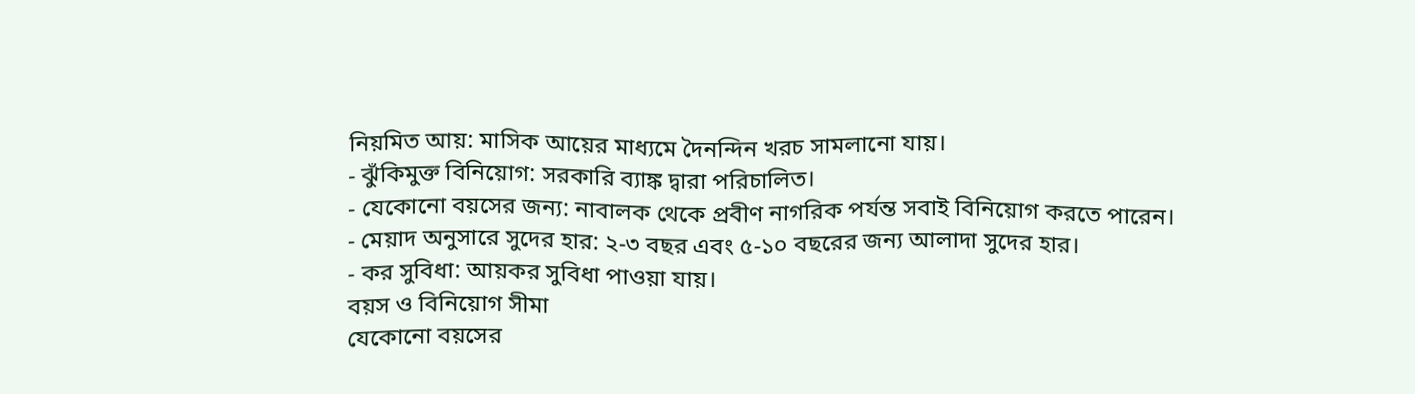নিয়মিত আয়: মাসিক আয়ের মাধ্যমে দৈনন্দিন খরচ সামলানো যায়।
- ঝুঁকিমুক্ত বিনিয়োগ: সরকারি ব্যাঙ্ক দ্বারা পরিচালিত।
- যেকোনো বয়সের জন্য: নাবালক থেকে প্রবীণ নাগরিক পর্যন্ত সবাই বিনিয়োগ করতে পারেন।
- মেয়াদ অনুসারে সুদের হার: ২-৩ বছর এবং ৫-১০ বছরের জন্য আলাদা সুদের হার।
- কর সুবিধা: আয়কর সুবিধা পাওয়া যায়।
বয়স ও বিনিয়োগ সীমা
যেকোনো বয়সের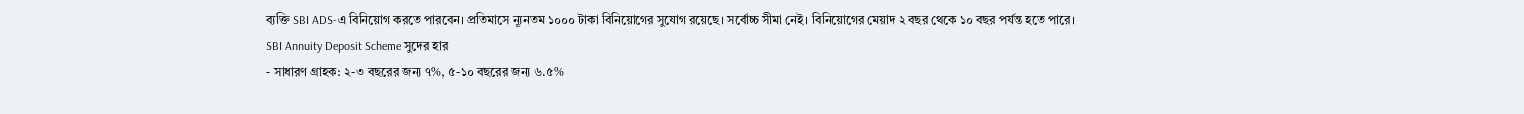ব্যক্তি SBI ADS-এ বিনিয়োগ করতে পারবেন। প্রতিমাসে ন্যূনতম ১০০০ টাকা বিনিয়োগের সুযোগ রয়েছে। সর্বোচ্চ সীমা নেই। বিনিয়োগের মেয়াদ ২ বছর থেকে ১০ বছর পর্যন্ত হতে পারে।
SBI Annuity Deposit Scheme সুদের হার
- সাধারণ গ্রাহক: ২-৩ বছরের জন্য ৭%, ৫-১০ বছরের জন্য ৬.৫%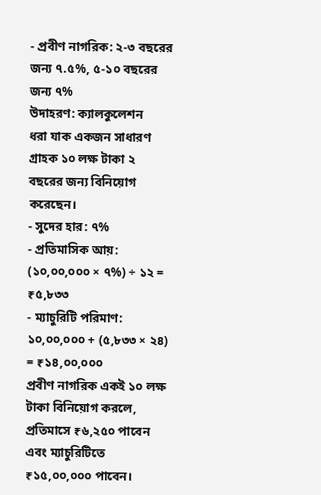- প্রবীণ নাগরিক: ২-৩ বছরের জন্য ৭.৫%, ৫-১০ বছরের জন্য ৭%
উদাহরণ: ক্যালকুলেশন
ধরা যাক একজন সাধারণ গ্রাহক ১০ লক্ষ টাকা ২ বছরের জন্য বিনিয়োগ করেছেন।
- সুদের হার: ৭%
- প্রতিমাসিক আয়: (১০,০০,০০০ × ৭%) ÷ ১২ = ₹৫,৮৩৩
- ম্যাচুরিটি পরিমাণ: ১০,০০,০০০ + (৫,৮৩৩ × ২৪) = ₹১৪,০০,০০০
প্রবীণ নাগরিক একই ১০ লক্ষ টাকা বিনিয়োগ করলে, প্রতিমাসে ₹৬,২৫০ পাবেন এবং ম্যাচুরিটিতে ₹১৫,০০,০০০ পাবেন।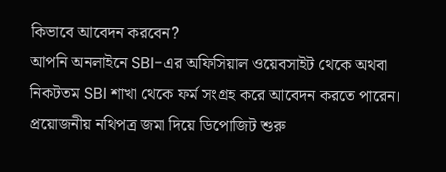কিভাবে আবেদন করবেন?
আপনি অনলাইনে SBI-এর অফিসিয়াল ওয়েবসাইট থেকে অথবা নিকটতম SBI শাখা থেকে ফর্ম সংগ্রহ করে আবেদন করতে পারেন। প্রয়োজনীয় নথিপত্র জমা দিয়ে ডিপোজিট শুরু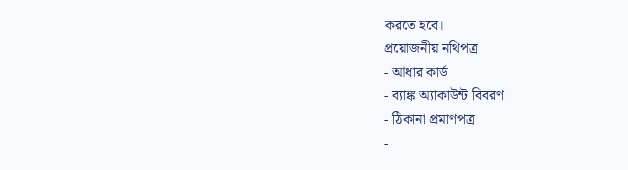করতে হবে।
প্রয়োজনীয় নথিপত্র
- আধার কার্ড
- ব্যাঙ্ক অ্যাকাউন্ট বিবরণ
- ঠিকানা প্রমাণপত্র
-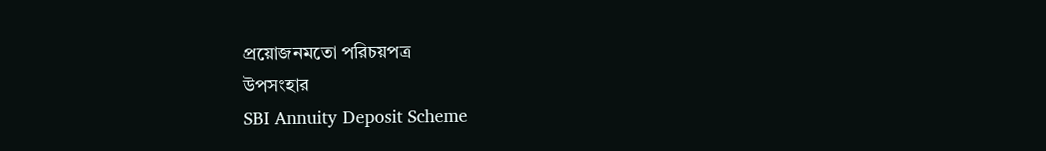প্রয়োজনমতো পরিচয়পত্র
উপসংহার
SBI Annuity Deposit Scheme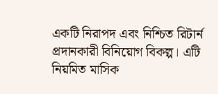একটি নিরাপদ এবং নিশ্চিত রিটার্ন প্রদানকারী বিনিয়োগ বিকল্প। এটি নিয়মিত মাসিক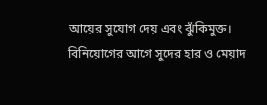আয়ের সুযোগ দেয় এবং ঝুঁকিমুক্ত। বিনিয়োগের আগে সুদের হার ও মেয়াদ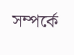সম্পর্কে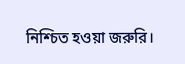নিশ্চিত হওয়া জরুরি।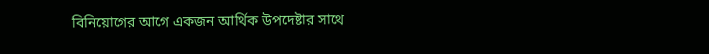বিনিয়োগের আগে একজন আর্থিক উপদেষ্টার সাথে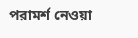পরামর্শ নেওয়া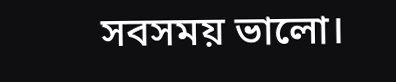সবসময় ভালো।